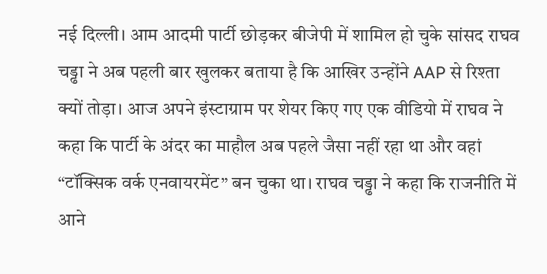नई दिल्ली। आम आदमी पार्टी छोड़कर बीजेपी में शामिल हो चुके सांसद राघव चड्ढा ने अब पहली बार खुलकर बताया है कि आखिर उन्होंने AAP से रिश्ता क्यों तोड़ा। आज अपने इंस्टाग्राम पर शेयर किए गए एक वीडियो में राघव ने कहा कि पार्टी के अंदर का माहौल अब पहले जैसा नहीं रहा था और वहां “टॉक्सिक वर्क एनवायरमेंट” बन चुका था। राघव चड्ढा ने कहा कि राजनीति में आने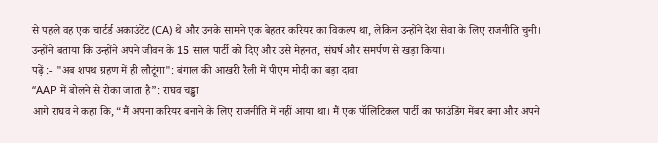से पहले वह एक चार्टर्ड अकाउंटेंट (CA) थे और उनके सामने एक बेहतर करियर का विकल्प था, लेकिन उन्होंने देश सेवा के लिए राजनीति चुनी। उन्होंने बताया कि उन्होंने अपने जीवन के 15 साल पार्टी को दिए और उसे मेहनत, संघर्ष और समर्पण से खड़ा किया।
पढ़ें :- "अब शपथ ग्रहण में ही लौटूंगा": बंगाल की आखरी रैली में पीएम मोदी का बड़ा दावा
“AAP में बोलने से रोका जाता है”: राघव चड्ढा
आगे राघव ने कहा कि, “मैं अपना करियर बनाने के लिए राजनीति में नहीं आया था। मैं एक पॉलिटिकल पार्टी का फाउंडिंग मेंबर बना और अपने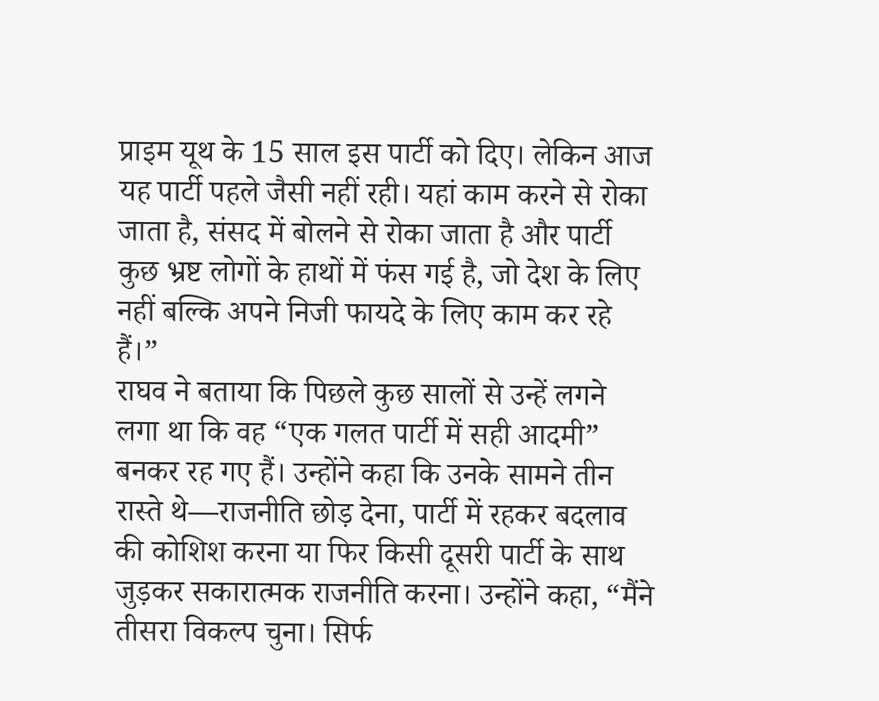प्राइम यूथ के 15 साल इस पार्टी को दिए। लेकिन आज यह पार्टी पहले जैसी नहीं रही। यहां काम करने से रोका जाता है, संसद में बोलने से रोका जाता है और पार्टी कुछ भ्रष्ट लोगों के हाथों में फंस गई है, जो देश के लिए नहीं बल्कि अपने निजी फायदे के लिए काम कर रहे हैं।”
राघव ने बताया कि पिछले कुछ सालों से उन्हें लगने लगा था कि वह “एक गलत पार्टी में सही आदमी” बनकर रह गए हैं। उन्होंने कहा कि उनके सामने तीन रास्ते थे—राजनीति छोड़ देना, पार्टी में रहकर बदलाव की कोशिश करना या फिर किसी दूसरी पार्टी के साथ जुड़कर सकारात्मक राजनीति करना। उन्होंने कहा, “मैंने तीसरा विकल्प चुना। सिर्फ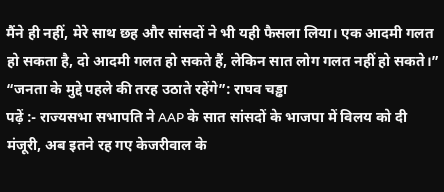मैंने ही नहीं, मेरे साथ छह और सांसदों ने भी यही फैसला लिया। एक आदमी गलत हो सकता है, दो आदमी गलत हो सकते हैं, लेकिन सात लोग गलत नहीं हो सकते।”
“जनता के मुद्दे पहले की तरह उठाते रहेंगे”: राघव चड्ढा
पढ़ें :- राज्यसभा सभापति ने AAP के सात सांसदों के भाजपा में विलय को दी मंजूरी, अब इतने रह गए केजरीवाल के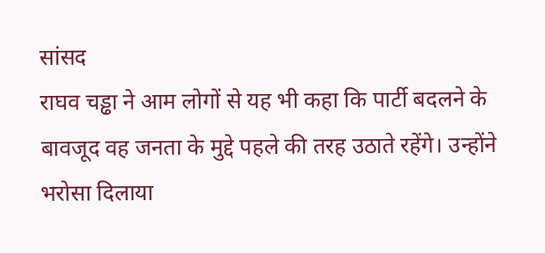सांसद
राघव चड्ढा ने आम लोगों से यह भी कहा कि पार्टी बदलने के बावजूद वह जनता के मुद्दे पहले की तरह उठाते रहेंगे। उन्होंने भरोसा दिलाया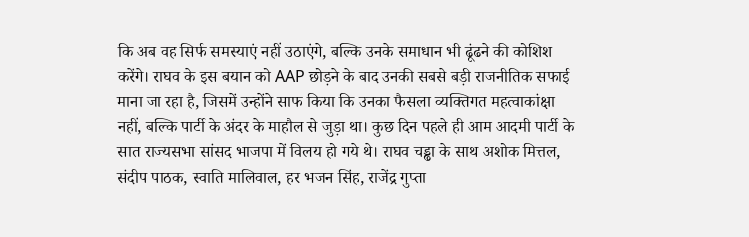कि अब वह सिर्फ समस्याएं नहीं उठाएंगे, बल्कि उनके समाधान भी ढूंढने की कोशिश करेंगे। राघव के इस बयान को AAP छोड़ने के बाद उनकी सबसे बड़ी राजनीतिक सफाई माना जा रहा है, जिसमें उन्होंने साफ किया कि उनका फैसला व्यक्तिगत महत्वाकांक्षा नहीं, बल्कि पार्टी के अंदर के माहौल से जुड़ा था। कुछ दिन पहले ही आम आदमी पार्टी के सात राज्यसभा सांसद भाजपा में विलय हो गये थे। राघव चड्ढा के साथ अशोक मित्तल, संदीप पाठक, स्वाति मालिवाल, हर भजन सिंह, राजेंद्र गुप्ता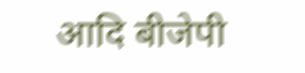आदि बीजेपी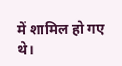में शामिल हो गए थे।